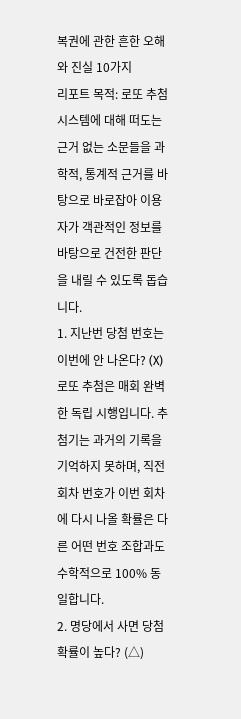복권에 관한 흔한 오해와 진실 10가지
리포트 목적: 로또 추첨 시스템에 대해 떠도는 근거 없는 소문들을 과학적, 통계적 근거를 바탕으로 바로잡아 이용자가 객관적인 정보를 바탕으로 건전한 판단을 내릴 수 있도록 돕습니다.
1. 지난번 당첨 번호는 이번에 안 나온다? (X)
로또 추첨은 매회 완벽한 독립 시행입니다. 추첨기는 과거의 기록을 기억하지 못하며, 직전 회차 번호가 이번 회차에 다시 나올 확률은 다른 어떤 번호 조합과도 수학적으로 100% 동일합니다.
2. 명당에서 사면 당첨 확률이 높다? (△)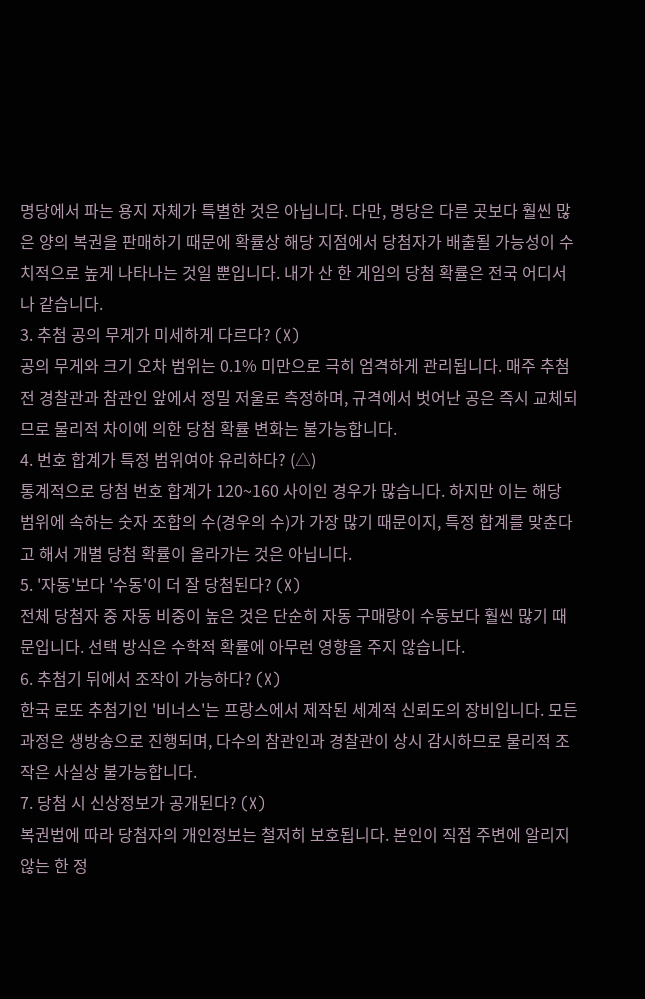명당에서 파는 용지 자체가 특별한 것은 아닙니다. 다만, 명당은 다른 곳보다 훨씬 많은 양의 복권을 판매하기 때문에 확률상 해당 지점에서 당첨자가 배출될 가능성이 수치적으로 높게 나타나는 것일 뿐입니다. 내가 산 한 게임의 당첨 확률은 전국 어디서나 같습니다.
3. 추첨 공의 무게가 미세하게 다르다? (X)
공의 무게와 크기 오차 범위는 0.1% 미만으로 극히 엄격하게 관리됩니다. 매주 추첨 전 경찰관과 참관인 앞에서 정밀 저울로 측정하며, 규격에서 벗어난 공은 즉시 교체되므로 물리적 차이에 의한 당첨 확률 변화는 불가능합니다.
4. 번호 합계가 특정 범위여야 유리하다? (△)
통계적으로 당첨 번호 합계가 120~160 사이인 경우가 많습니다. 하지만 이는 해당 범위에 속하는 숫자 조합의 수(경우의 수)가 가장 많기 때문이지, 특정 합계를 맞춘다고 해서 개별 당첨 확률이 올라가는 것은 아닙니다.
5. '자동'보다 '수동'이 더 잘 당첨된다? (X)
전체 당첨자 중 자동 비중이 높은 것은 단순히 자동 구매량이 수동보다 훨씬 많기 때문입니다. 선택 방식은 수학적 확률에 아무런 영향을 주지 않습니다.
6. 추첨기 뒤에서 조작이 가능하다? (X)
한국 로또 추첨기인 '비너스'는 프랑스에서 제작된 세계적 신뢰도의 장비입니다. 모든 과정은 생방송으로 진행되며, 다수의 참관인과 경찰관이 상시 감시하므로 물리적 조작은 사실상 불가능합니다.
7. 당첨 시 신상정보가 공개된다? (X)
복권법에 따라 당첨자의 개인정보는 철저히 보호됩니다. 본인이 직접 주변에 알리지 않는 한 정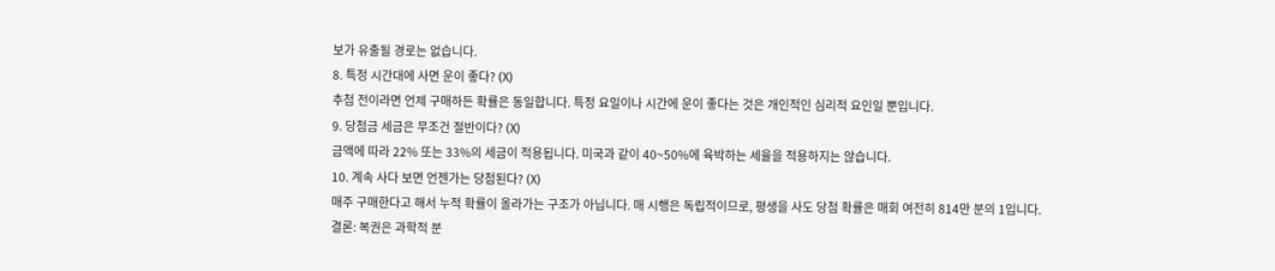보가 유출될 경로는 없습니다.
8. 특정 시간대에 사면 운이 좋다? (X)
추첨 전이라면 언제 구매하든 확률은 동일합니다. 특정 요일이나 시간에 운이 좋다는 것은 개인적인 심리적 요인일 뿐입니다.
9. 당첨금 세금은 무조건 절반이다? (X)
금액에 따라 22% 또는 33%의 세금이 적용됩니다. 미국과 같이 40~50%에 육박하는 세율을 적용하지는 않습니다.
10. 계속 사다 보면 언젠가는 당첨된다? (X)
매주 구매한다고 해서 누적 확률이 올라가는 구조가 아닙니다. 매 시행은 독립적이므로, 평생을 사도 당첨 확률은 매회 여전히 814만 분의 1입니다.
결론: 복권은 과학적 분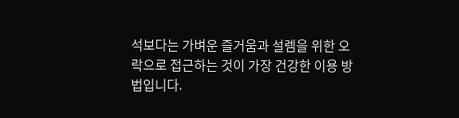석보다는 가벼운 즐거움과 설렘을 위한 오락으로 접근하는 것이 가장 건강한 이용 방법입니다.